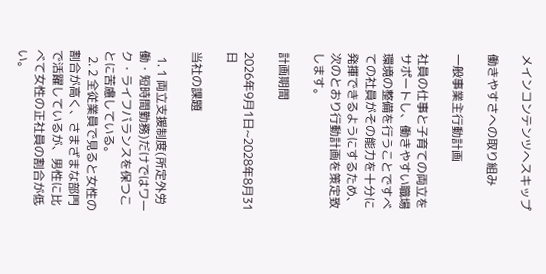メインコンテンツへスキップ

働きやすさへの取り組み

一般事業主行動計画

社員の仕事と子育ての両立をサポートし、働きやすい職場環境の整備を行うことですべての社員がその能力を十分に発揮できるようにするため、次のとおり行動計画を策定致します。

計画期間

2026年9月1日~2028年8月31日

当社の課題

  1. 1 両立支援制度(所定外労働・短時間勤務)だけではワーク・ライフバランスを保つことに苦慮している。
  2. 2 全従業員で見ると女性の割合が高く、さまざまな部門で活躍しているが、男性に比べて女性の正社員の割合が低い。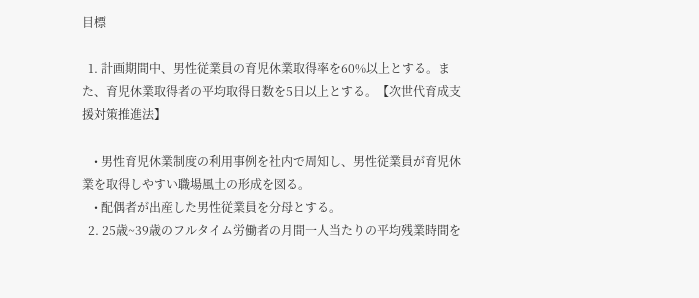目標

  1. 計画期間中、男性従業員の育児休業取得率を60%以上とする。また、育児休業取得者の平均取得日数を5日以上とする。【次世代育成支援対策推進法】

    • 男性育児休業制度の利用事例を社内で周知し、男性従業員が育児休業を取得しやすい職場風土の形成を図る。
    • 配偶者が出産した男性従業員を分母とする。
  2. 25歳~39歳のフルタイム労働者の月間一人当たりの平均残業時間を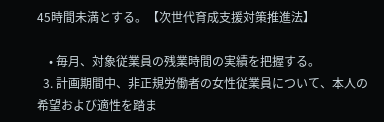45時間未満とする。【次世代育成支援対策推進法】

    • 毎月、対象従業員の残業時間の実績を把握する。
  3. 計画期間中、非正規労働者の女性従業員について、本人の希望および適性を踏ま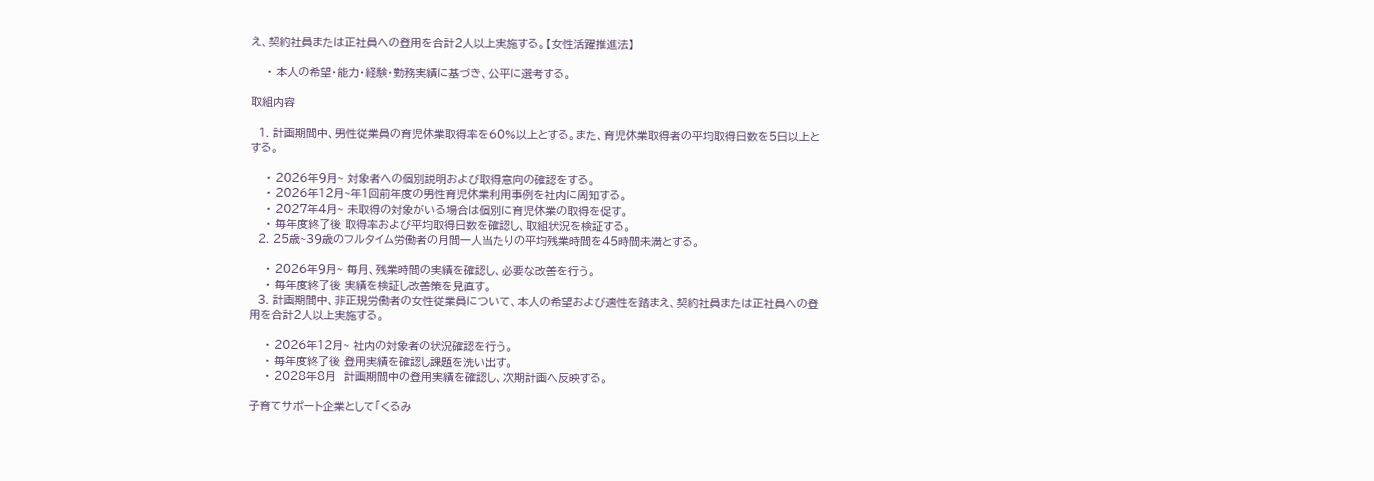え、契約社員または正社員への登用を合計2人以上実施する。【女性活躍推進法】

    • 本人の希望・能力・経験・勤務実績に基づき、公平に選考する。

取組内容

  1. 計画期間中、男性従業員の育児休業取得率を60%以上とする。また、育児休業取得者の平均取得日数を5日以上とする。

    • 2026年9月~ 対象者への個別説明および取得意向の確認をする。
    • 2026年12月~年1回前年度の男性育児休業利用事例を社内に周知する。
    • 2027年4月~ 未取得の対象がいる場合は個別に育児休業の取得を促す。
    • 毎年度終了後 取得率および平均取得日数を確認し、取組状況を検証する。
  2. 25歳~39歳のフルタイム労働者の月間一人当たりの平均残業時間を45時間未満とする。

    • 2026年9月~ 毎月、残業時間の実績を確認し、必要な改善を行う。
    • 毎年度終了後 実績を検証し改善策を見直す。
  3. 計画期間中、非正規労働者の女性従業員について、本人の希望および適性を踏まえ、契約社員または正社員への登用を合計2人以上実施する。

    • 2026年12月~ 社内の対象者の状況確認を行う。
    • 毎年度終了後 登用実績を確認し課題を洗い出す。
    • 2028年8月  計画期間中の登用実績を確認し、次期計画へ反映する。

子育てサポート企業として「くるみ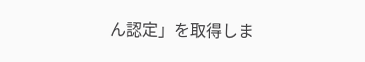ん認定」を取得しま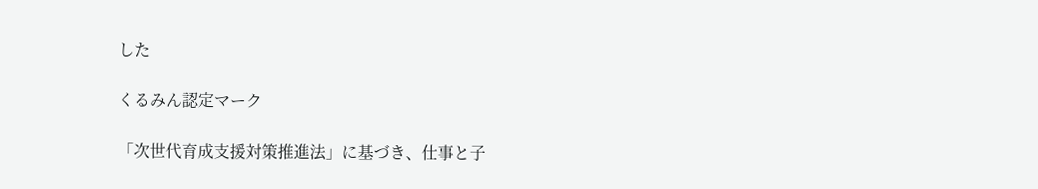した

くるみん認定マーク

「次世代育成支援対策推進法」に基づき、仕事と子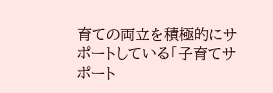育ての両立を積極的にサポートしている「子育てサポート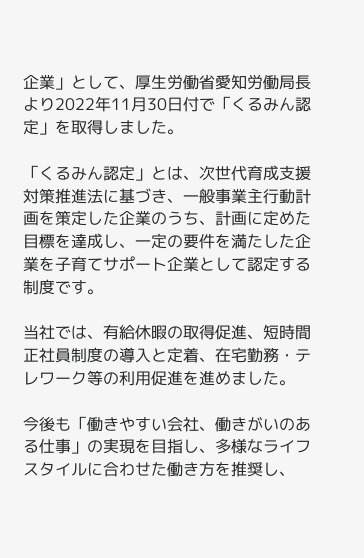企業」として、厚生労働省愛知労働局長より2022年11月30日付で「くるみん認定」を取得しました。

「くるみん認定」とは、次世代育成支援対策推進法に基づき、一般事業主行動計画を策定した企業のうち、計画に定めた目標を達成し、一定の要件を満たした企業を子育てサポート企業として認定する制度です。

当社では、有給休暇の取得促進、短時間正社員制度の導入と定着、在宅勤務・テレワーク等の利用促進を進めました。

今後も「働きやすい会社、働きがいのある仕事」の実現を目指し、多様なライフスタイルに合わせた働き方を推奨し、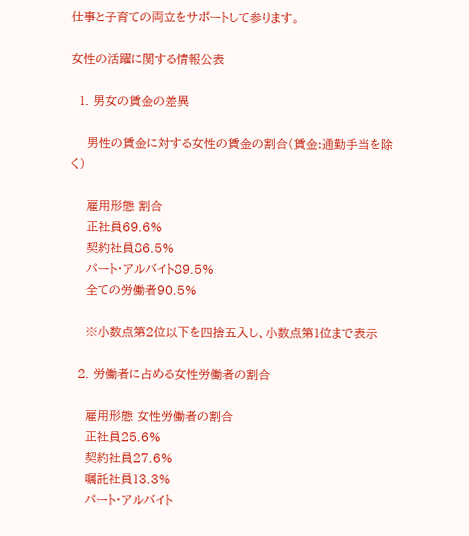仕事と子育ての両立をサポートして参ります。

女性の活躍に関する情報公表

  1. 男女の賃金の差異

    男性の賃金に対する女性の賃金の割合(賃金:通勤手当を除く)

    雇用形態 割合
    正社員69.6%
    契約社員86.5%
    パート・アルバイト89.5%
    全ての労働者90.5%

    ※小数点第2位以下を四捨五入し、小数点第1位まで表示

  2. 労働者に占める女性労働者の割合

    雇用形態 女性労働者の割合
    正社員25.6%
    契約社員27.6%
    嘱託社員13.3%
    パート・アルバイト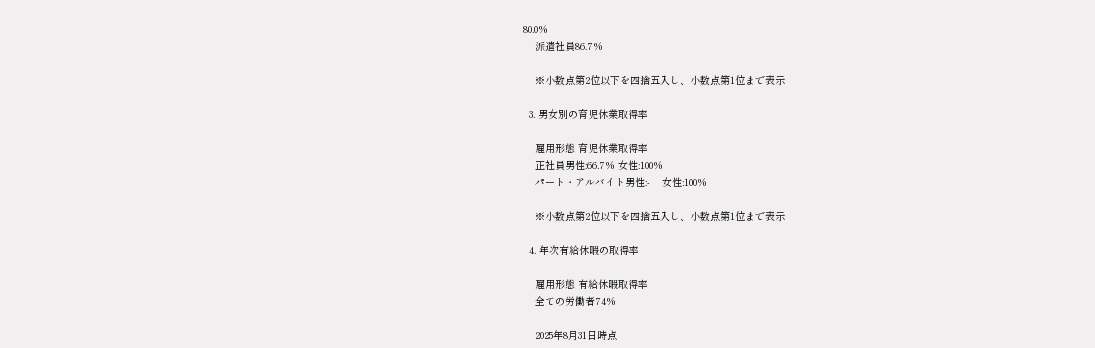80.0%
    派遣社員86.7%

    ※小数点第2位以下を四捨五入し、小数点第1位まで表示

  3. 男女別の育児休業取得率

    雇用形態 育児休業取得率
    正社員男性:66.7% 女性:100%
    パート・アルバイト男性:-    女性:100%

    ※小数点第2位以下を四捨五入し、小数点第1位まで表示

  4. 年次有給休暇の取得率

    雇用形態 有給休暇取得率
    全ての労働者74%

    2025年8月31日時点